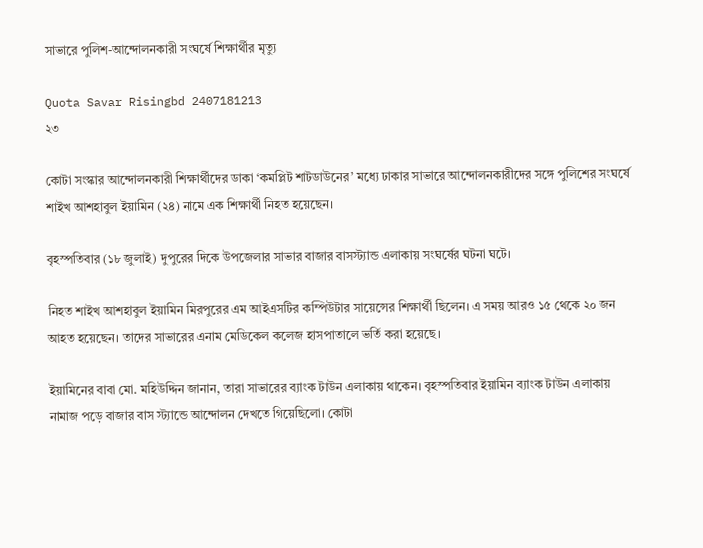সাভারে পুলিশ-আন্দোলনকারী সংঘর্ষে শিক্ষার্থীর মৃত্যু

Quota Savar Risingbd 2407181213
২৩

কোটা সংস্কার আন্দোলনকারী শিক্ষার্থীদের ডাকা ‘কমপ্লিট শাটডাউনের’ মধ্যে ঢাকার সাভারে আন্দোলনকারীদের সঙ্গে পুলিশের সংঘর্ষে শাইখ আশহাবুল ইয়ামিন (২৪) নামে এক শিক্ষার্থী নিহত হয়েছেন।

বৃহস্পতিবার (১৮ জুলাই) দুপুরের দিকে উপজেলার সাভার বাজার বাসস্ট্যান্ড এলাকায় সংঘর্ষের ঘটনা ঘটে।

নিহত শাইখ আশহাবুল ইয়ামিন মিরপুরের এম আইএসটির কম্পিউটার সায়েন্সের শিক্ষার্থী ছিলেন। এ সময় আরও ১৫ থেকে ২০ জন আহত হয়েছেন। তাদের সাভারের এনাম মেডিকেল কলেজ হাসপাতালে ভর্তি করা হয়েছে।

ইয়ামিনের বাবা মো. মহিউদ্দিন জানান, তারা সাভারের ব্যাংক টাউন এলাকায় থাকেন। বৃহস্পতিবার ইয়ামিন ব্যাংক টাউন এলাকায় নামাজ পড়ে বাজার বাস স্ট্যান্ডে আন্দোলন দেখতে গিয়েছিলো। কোটা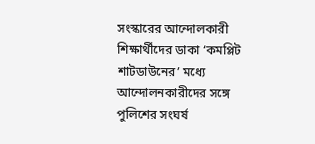সংস্কারের আন্দোলকারী শিক্ষার্থীদের ডাকা ‘কমপ্লিট শাটডাউনের’ মধ্যে আন্দোলনকারীদের সঙ্গে পুলিশের সংঘর্ষ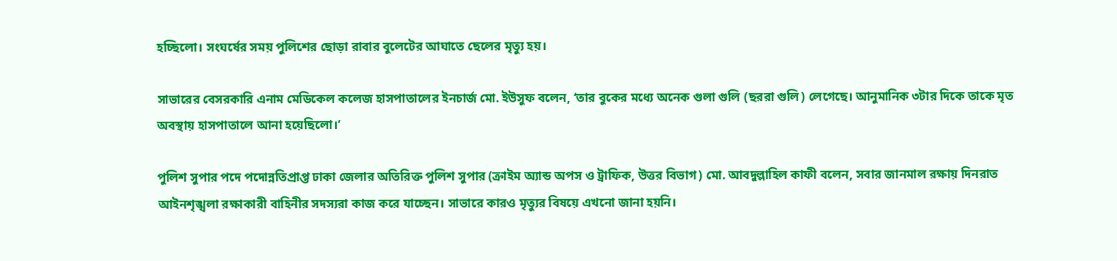হচ্ছিলো। সংঘর্ষের সময় পুলিশের ছোড়া রাবার বুলেটের আঘাতে ছেলের মৃত্যু হয়।

সাভারের বেসরকারি এনাম মেডিকেল কলেজ হাসপাতালের ইনচার্জ মো. ইউসুফ বলেন, ‘তার বুকের মধ্যে অনেক গুলা গুলি (ছররা গুলি) লেগেছে। আনুমানিক ৩টার দিকে তাকে মৃত অবস্থায় হাসপাতালে আনা হয়েছিলো।’

পুলিশ সুপার পদে পদোন্নতিপ্রাপ্ত ঢাকা জেলার অতিরিক্ত পুলিশ সুপার (ক্রাইম অ্যান্ড অপস ও ট্রাফিক, উত্তর বিভাগ) মো. আবদুল্লাহিল কাফী বলেন, সবার জানমাল রক্ষায় দিনরাত আইনশৃঙ্খলা রক্ষাকারী বাহিনীর সদস্যরা কাজ করে যাচ্ছেন। সাভারে কারও মৃত্যুর বিষয়ে এখনো জানা হয়নি।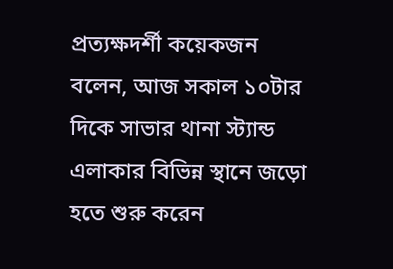প্রত্যক্ষদর্শী কয়েকজন বলেন, আজ সকাল ১০টার দিকে সাভার থানা স্ট্যান্ড এলাকার বিভিন্ন স্থানে জড়ো হতে শুরু করেন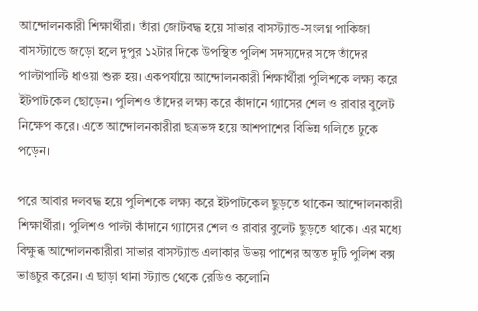আন্দোলনকারী শিক্ষার্থীরা। তাঁরা জোটবদ্ধ হয়ে সাভার বাসস্ট্যান্ড-সংলগ্ন পাকিজা বাসস্ট্যান্ডে জড়ো হলে দুপুর ১২টার দিকে উপস্থিত পুলিশ সদস্যদের সঙ্গে তাঁদের পাল্টাপাল্টি ধাওয়া শুরু হয়। একপর্যায়ে আন্দোলনকারী শিক্ষার্থীরা পুলিশকে লক্ষ্য করে ইটপাটকেল ছোড়েন। পুলিশও তাঁদের লক্ষ্য করে কাঁদানে গ্যাসের শেল ও রাবার বুলেট নিক্ষেপ করে। এতে আন্দোলনকারীরা ছত্রভঙ্গ হয়ে আশপাশের বিভিন্ন গলিতে ঢুকে পড়েন।

পরে আবার দলবদ্ধ হয়ে পুলিশকে লক্ষ্য করে ইটপাটকেল ছুড়তে থাকেন আন্দোলনকারী শিক্ষার্থীরা। পুলিশও পাল্টা কাঁদানে গ্যাসের শেল ও রাবার বুলেট ছুড়তে থাকে। এর মধ্যে বিক্ষুব্ধ আন্দোলনকারীরা সাভার বাসস্ট্যান্ড এলাকার উভয় পাশের অন্তত দুটি পুলিশ বক্স ভাঙচুর করেন। এ ছাড়া থানা স্ট্যান্ড থেকে রেডিও কলোনি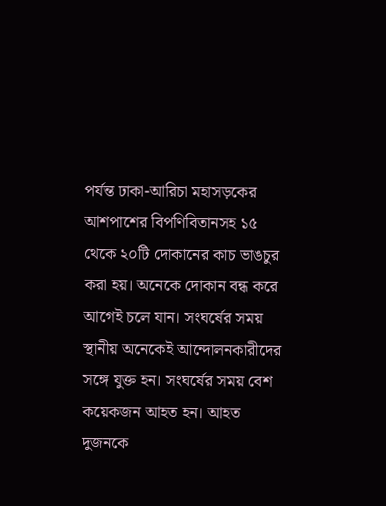পর্যন্ত ঢাকা-আরিচা মহাসড়কের আশপাশের বিপণিবিতানসহ ১৫ থেকে ২০টি দোকানের কাচ ভাঙচুর করা হয়। অনেকে দোকান বন্ধ করে আগেই চলে যান। সংঘর্ষের সময় স্থানীয় অনেকেই আন্দোলনকারীদের সঙ্গে যুক্ত হন। সংঘর্ষের সময় বেশ কয়েকজন আহত হন। আহত দুজনকে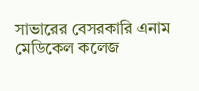সাভারের বেসরকারি এনাম মেডিকেল কলেজ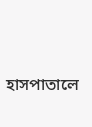হাসপাতালে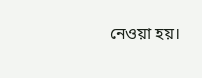নেওয়া হয়।